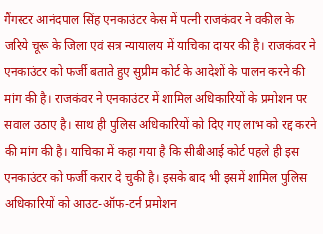गैंगस्टर आनंदपाल सिंह एनकाउंटर केस में पत्नी राजकंवर ने वकील के जरिये चूरू के जिला एवं सत्र न्यायालय में याचिका दायर की है। राजकंवर ने एनकाउंटर को फर्जी बताते हुए सुप्रीम कोर्ट के आदेशों के पालन करने की मांग की है। राजकंवर ने एनकाउंटर में शामिल अधिकारियों के प्रमोशन पर सवाल उठाए है। साथ ही पुलिस अधिकारियों को दिए गए लाभ को रद्द करने की मांग की है। याचिका में कहा गया है कि सीबीआई कोर्ट पहले ही इस एनकाउंटर को फर्जी करार दे चुकी है। इसके बाद भी इसमें शामिल पुलिस अधिकारियों को आउट-ऑफ-टर्न प्रमोशन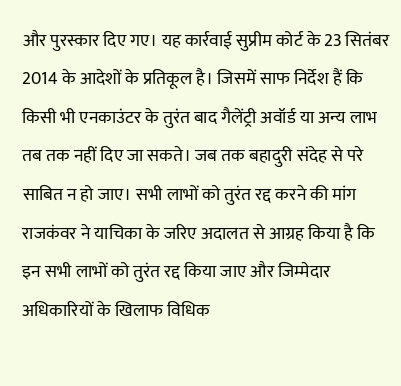और पुरस्कार दिए गए। यह कार्रवाई सुप्रीम कोर्ट के 23 सितंबर 2014 के आदेशों के प्रतिकूल है। जिसमें साफ निर्देश हैं कि किसी भी एनकाउंटर के तुरंत बाद गैलेंट्री अवॉर्ड या अन्य लाभ तब तक नहीं दिए जा सकते। जब तक बहादुरी संदेह से परे साबित न हो जाए। सभी लाभों को तुरंत रद्द करने की मांग
राजकंवर ने याचिका के जरिए अदालत से आग्रह किया है कि इन सभी लाभों को तुरंत रद्द किया जाए और जिम्मेदार अधिकारियों के खिलाफ विधिक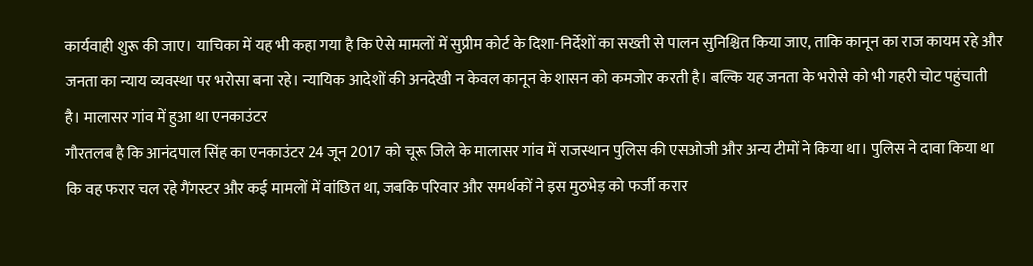कार्यवाही शुरू की जाए। याचिका में यह भी कहा गया है कि ऐसे मामलों में सुप्रीम कोर्ट के दिशा-निर्देशों का सख्ती से पालन सुनिश्चित किया जाए, ताकि कानून का राज कायम रहे और जनता का न्याय व्यवस्था पर भरोसा बना रहे। न्यायिक आदेशों की अनदेखी न केवल कानून के शासन को कमजोर करती है। बल्कि यह जनता के भरोसे को भी गहरी चोट पहुंचाती है। मालासर गांव में हुआ था एनकाउंटर
गौरतलब है कि आनंदपाल सिंह का एनकाउंटर 24 जून 2017 को चूरू जिले के मालासर गांव में राजस्थान पुलिस की एसओजी और अन्य टीमों ने किया था। पुलिस ने दावा किया था कि वह फरार चल रहे गैंगस्टर और कई मामलों में वांछित था, जबकि परिवार और समर्थकों ने इस मुठभेड़ को फर्जी करार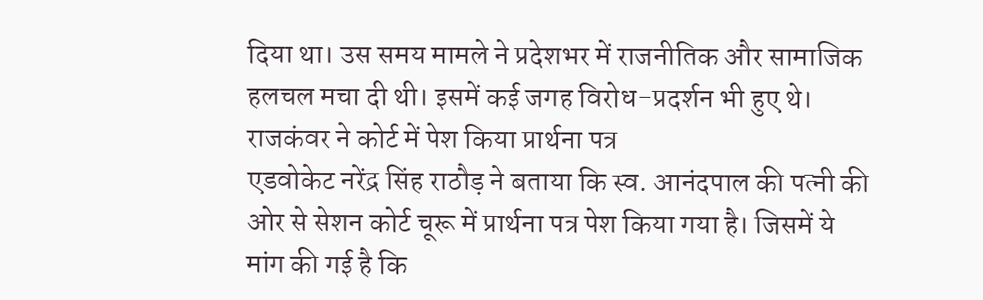दिया था। उस समय मामले ने प्रदेशभर में राजनीतिक और सामाजिक हलचल मचा दी थी। इसमें कई जगह विरोध-प्रदर्शन भी हुए थे। राजकंवर ने कोर्ट में पेश किया प्रार्थना पत्र
एडवोकेट नरेंद्र सिंह राठौड़ ने बताया कि स्व. आनंदपाल की पत्नी की ओर से सेशन कोर्ट चूरू में प्रार्थना पत्र पेश किया गया है। जिसमें ये मांग की गई है कि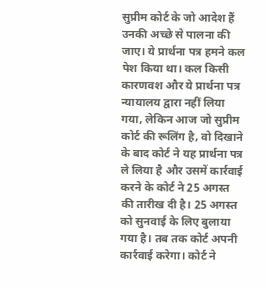सुप्रीम कोर्ट के जो आदेश हैं उनकी अच्छे से पालना की जाए। ये प्रार्थना पत्र हमने कल पेश किया था। कल किसी कारणवश और ये प्रार्थना पत्र न्यायालय द्वारा नहीं लिया गया, लेकिन आज जो सुप्रीम कोर्ट की रूलिंग है, वो दिखाने के बाद कोर्ट ने यह प्रार्थना पत्र ले लिया है और उसमें कार्रवाई करने के कोर्ट ने 25 अगस्त की तारीख दी है। 25 अगस्त को सुनवाई के लिए बुलाया गया है। तब तक कोर्ट अपनी कार्रवाई करेगा। कोर्ट ने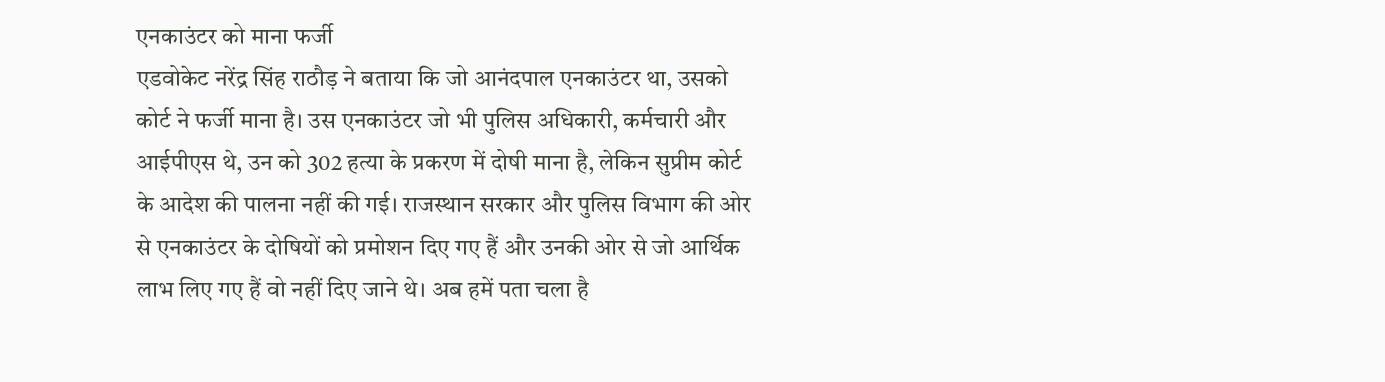एनकाउंटर को माना फर्जी
एडवोकेट नरेंद्र सिंह राठौड़ ने बताया कि जो आनंदपाल एनकाउंटर था, उसको कोर्ट ने फर्जी माना है। उस एनकाउंटर जो भी पुलिस अधिकारी, कर्मचारी और आईपीएस थे, उन को 302 हत्या के प्रकरण में दोषी माना है, लेकिन सुप्रीम कोर्ट के आदेश की पालना नहीं की गई। राजस्थान सरकार और पुलिस विभाग की ओर से एनकाउंटर के दोषियों को प्रमोशन दिए गए हैं और उनकी ओर से जो आर्थिक लाभ लिए गए हैं वो नहीं दिए जाने थे। अब हमें पता चला है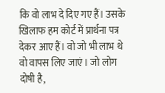कि वो लाभ दे दिए गए हैं। उसके खिलाफ हम कोर्ट में प्रार्थना पत्र देकर आए हैं। वो जो भी लाभ थे वो वापस लिए जाएं। जो लोग दोषी है,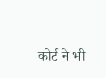कोर्ट ने भी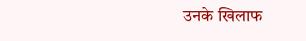उनके खिलाफ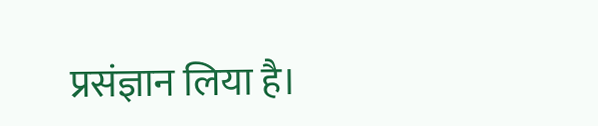प्रसंज्ञान लिया है।